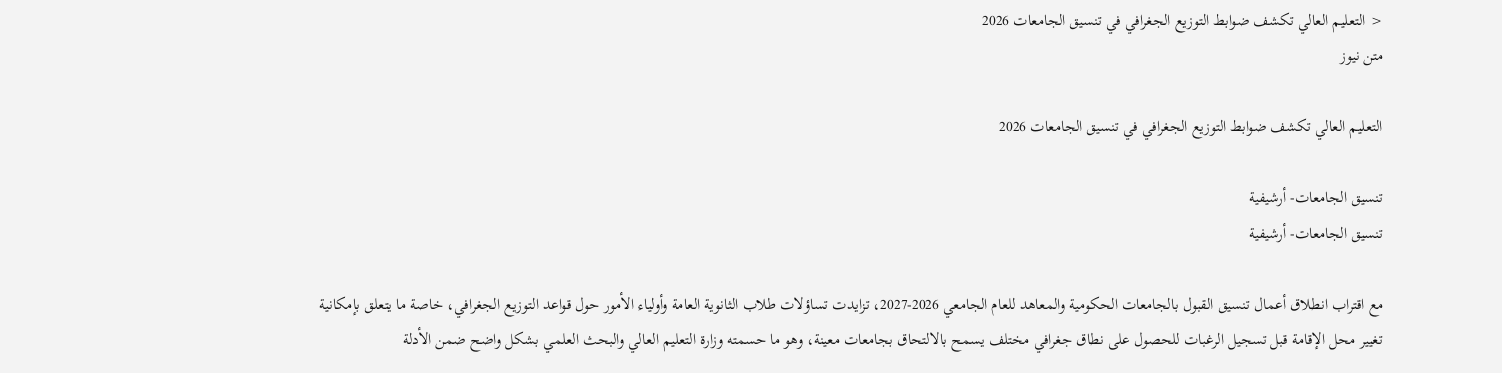< التعليم العالي تكشف ضوابط التوزيع الجغرافي في تنسيق الجامعات 2026
متن نيوز

التعليم العالي تكشف ضوابط التوزيع الجغرافي في تنسيق الجامعات 2026

تنسيق الجامعات- أرشيفية
تنسيق الجامعات- أرشيفية

مع اقتراب انطلاق أعمال تنسيق القبول بالجامعات الحكومية والمعاهد للعام الجامعي 2026-2027، تزايدت تساؤلات طلاب الثانوية العامة وأولياء الأمور حول قواعد التوزيع الجغرافي، خاصة ما يتعلق بإمكانية تغيير محل الإقامة قبل تسجيل الرغبات للحصول على نطاق جغرافي مختلف يسمح بالالتحاق بجامعات معينة، وهو ما حسمته وزارة التعليم العالي والبحث العلمي بشكل واضح ضمن الأدلة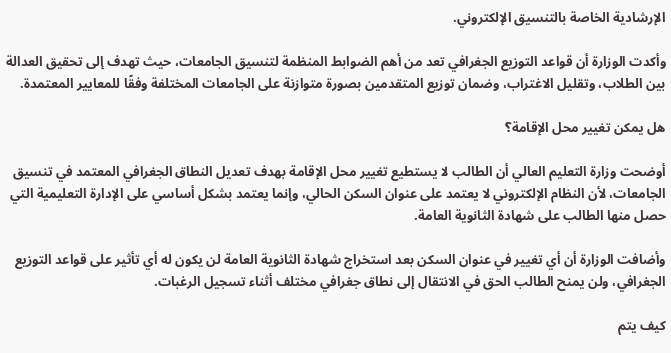الإرشادية الخاصة بالتنسيق الإلكتروني.

وأكدت الوزارة أن قواعد التوزيع الجغرافي تعد من أهم الضوابط المنظمة لتنسيق الجامعات، حيث تهدف إلى تحقيق العدالة بين الطلاب، وتقليل الاغتراب، وضمان توزيع المتقدمين بصورة متوازنة على الجامعات المختلفة وفقًا للمعايير المعتمدة.

هل يمكن تغيير محل الإقامة؟

أوضحت وزارة التعليم العالي أن الطالب لا يستطيع تغيير محل الإقامة بهدف تعديل النطاق الجغرافي المعتمد في تنسيق الجامعات، لأن النظام الإلكتروني لا يعتمد على عنوان السكن الحالي، وإنما يعتمد بشكل أساسي على الإدارة التعليمية التي حصل منها الطالب على شهادة الثانوية العامة.

وأضافت الوزارة أن أي تغيير في عنوان السكن بعد استخراج شهادة الثانوية العامة لن يكون له أي تأثير على قواعد التوزيع الجغرافي، ولن يمنح الطالب الحق في الانتقال إلى نطاق جغرافي مختلف أثناء تسجيل الرغبات.

كيف يتم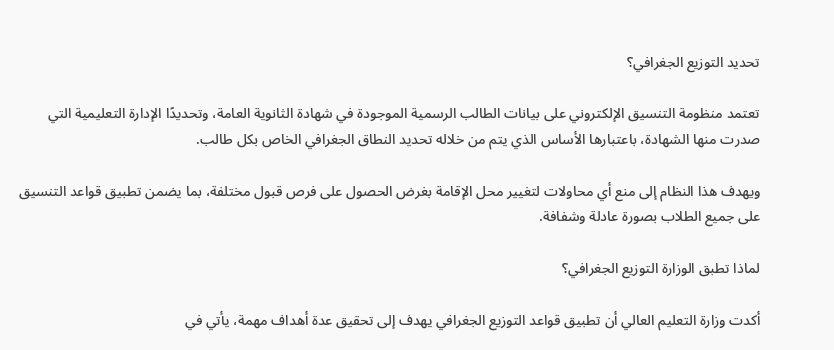تحديد التوزيع الجغرافي؟

تعتمد منظومة التنسيق الإلكتروني على بيانات الطالب الرسمية الموجودة في شهادة الثانوية العامة، وتحديدًا الإدارة التعليمية التي صدرت منها الشهادة، باعتبارها الأساس الذي يتم من خلاله تحديد النطاق الجغرافي الخاص بكل طالب.

ويهدف هذا النظام إلى منع أي محاولات لتغيير محل الإقامة بغرض الحصول على فرص قبول مختلفة، بما يضمن تطبيق قواعد التنسيق على جميع الطلاب بصورة عادلة وشفافة.

لماذا تطبق الوزارة التوزيع الجغرافي؟

أكدت وزارة التعليم العالي أن تطبيق قواعد التوزيع الجغرافي يهدف إلى تحقيق عدة أهداف مهمة، يأتي في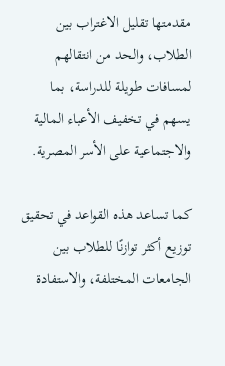مقدمتها تقليل الاغتراب بين الطلاب، والحد من انتقالهم لمسافات طويلة للدراسة، بما يسهم في تخفيف الأعباء المالية والاجتماعية على الأسر المصرية.

كما تساعد هذه القواعد في تحقيق توزيع أكثر توازنًا للطلاب بين الجامعات المختلفة، والاستفادة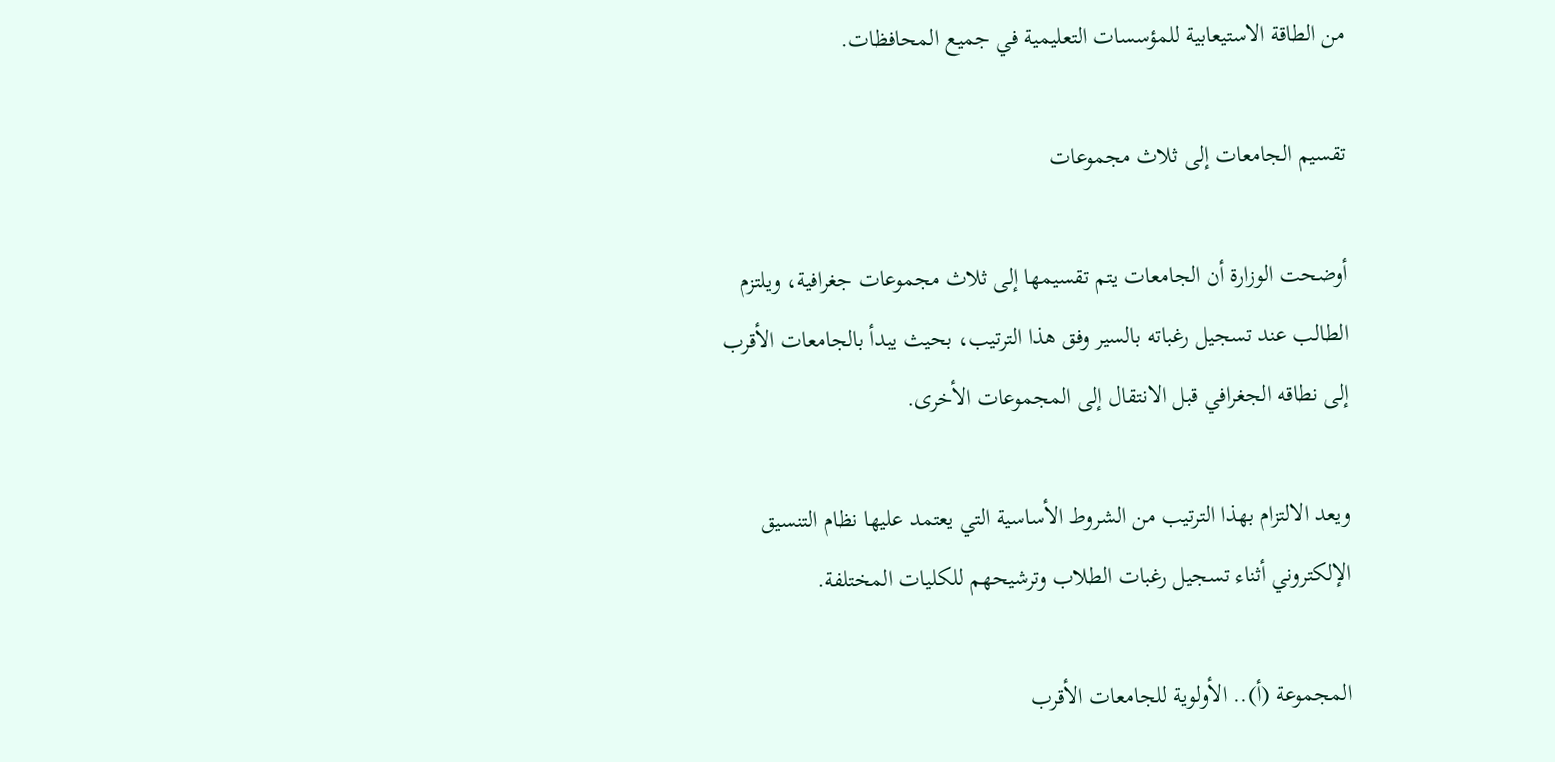من الطاقة الاستيعابية للمؤسسات التعليمية في جميع المحافظات.

تقسيم الجامعات إلى ثلاث مجموعات

أوضحت الوزارة أن الجامعات يتم تقسيمها إلى ثلاث مجموعات جغرافية، ويلتزم الطالب عند تسجيل رغباته بالسير وفق هذا الترتيب، بحيث يبدأ بالجامعات الأقرب إلى نطاقه الجغرافي قبل الانتقال إلى المجموعات الأخرى.

ويعد الالتزام بهذا الترتيب من الشروط الأساسية التي يعتمد عليها نظام التنسيق الإلكتروني أثناء تسجيل رغبات الطلاب وترشيحهم للكليات المختلفة.

المجموعة (أ).. الأولوية للجامعات الأقرب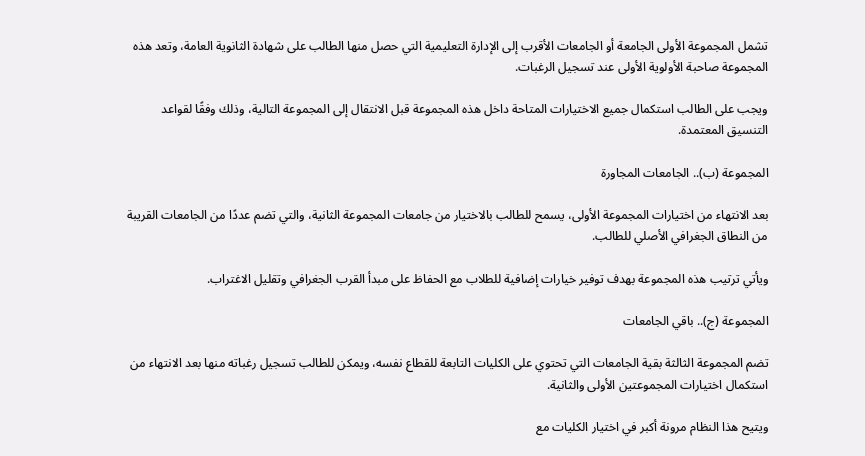تشمل المجموعة الأولى الجامعة أو الجامعات الأقرب إلى الإدارة التعليمية التي حصل منها الطالب على شهادة الثانوية العامة، وتعد هذه المجموعة صاحبة الأولوية الأولى عند تسجيل الرغبات.

ويجب على الطالب استكمال جميع الاختيارات المتاحة داخل هذه المجموعة قبل الانتقال إلى المجموعة التالية، وذلك وفقًا لقواعد التنسيق المعتمدة.

المجموعة (ب).. الجامعات المجاورة

بعد الانتهاء من اختيارات المجموعة الأولى، يسمح للطالب بالاختيار من جامعات المجموعة الثانية، والتي تضم عددًا من الجامعات القريبة من النطاق الجغرافي الأصلي للطالب.

ويأتي ترتيب هذه المجموعة بهدف توفير خيارات إضافية للطلاب مع الحفاظ على مبدأ القرب الجغرافي وتقليل الاغتراب.

المجموعة (ج).. باقي الجامعات

تضم المجموعة الثالثة بقية الجامعات التي تحتوي على الكليات التابعة للقطاع نفسه، ويمكن للطالب تسجيل رغباته منها بعد الانتهاء من استكمال اختيارات المجموعتين الأولى والثانية.

ويتيح هذا النظام مرونة أكبر في اختيار الكليات مع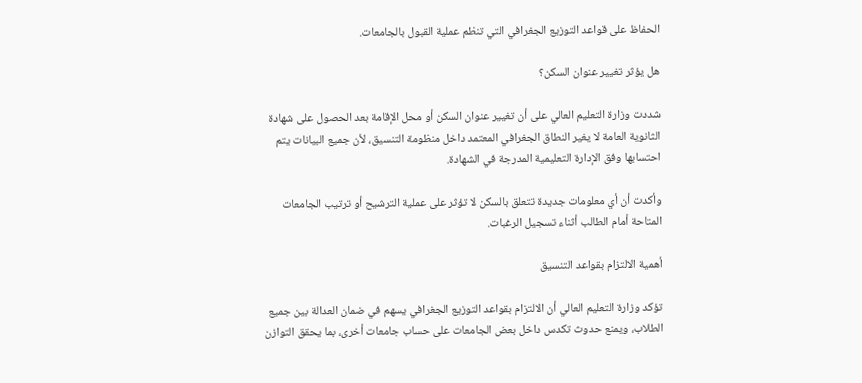الحفاظ على قواعد التوزيع الجغرافي التي تنظم عملية القبول بالجامعات.

هل يؤثر تغيير عنوان السكن؟

شددت وزارة التعليم العالي على أن تغيير عنوان السكن أو محل الإقامة بعد الحصول على شهادة الثانوية العامة لا يغير النطاق الجغرافي المعتمد داخل منظومة التنسيق، لأن جميع البيانات يتم احتسابها وفق الإدارة التعليمية المدرجة في الشهادة.

وأكدت أن أي معلومات جديدة تتعلق بالسكن لا تؤثر على عملية الترشيح أو ترتيب الجامعات المتاحة أمام الطالب أثناء تسجيل الرغبات.

أهمية الالتزام بقواعد التنسيق

تؤكد وزارة التعليم العالي أن الالتزام بقواعد التوزيع الجغرافي يسهم في ضمان العدالة بين جميع الطلاب، ويمنع حدوث تكدس داخل بعض الجامعات على حساب جامعات أخرى، بما يحقق التوازن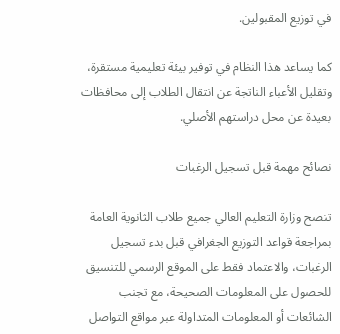في توزيع المقبولين.

كما يساعد هذا النظام في توفير بيئة تعليمية مستقرة، وتقليل الأعباء الناتجة عن انتقال الطلاب إلى محافظات بعيدة عن محل دراستهم الأصلي.

نصائح مهمة قبل تسجيل الرغبات

تنصح وزارة التعليم العالي جميع طلاب الثانوية العامة بمراجعة قواعد التوزيع الجغرافي قبل بدء تسجيل الرغبات، والاعتماد فقط على الموقع الرسمي للتنسيق للحصول على المعلومات الصحيحة، مع تجنب الشائعات أو المعلومات المتداولة عبر مواقع التواصل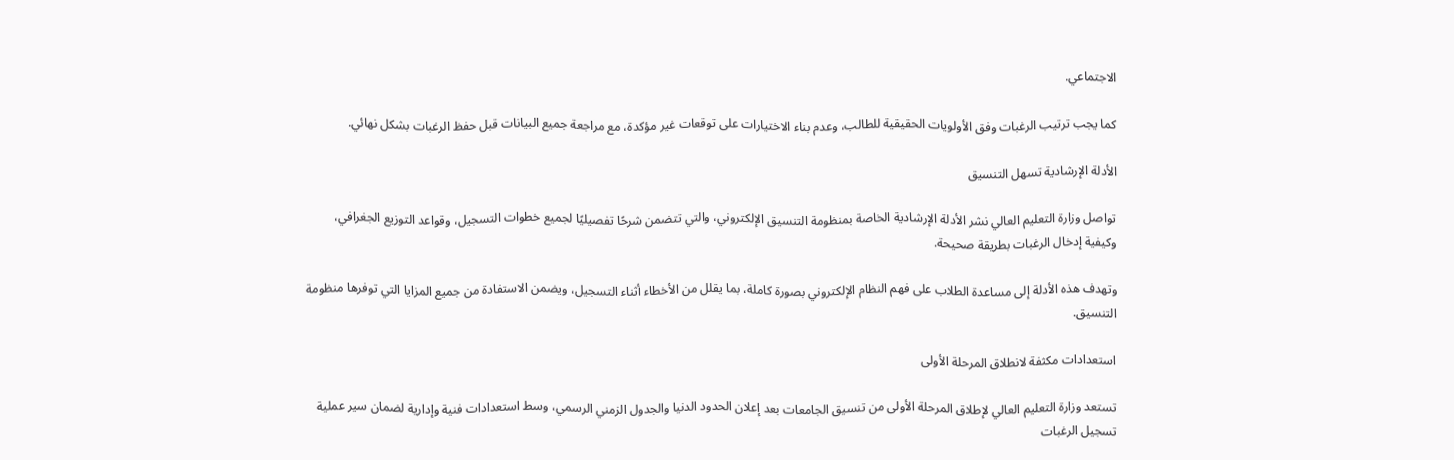الاجتماعي.

كما يجب ترتيب الرغبات وفق الأولويات الحقيقية للطالب، وعدم بناء الاختيارات على توقعات غير مؤكدة، مع مراجعة جميع البيانات قبل حفظ الرغبات بشكل نهائي.

الأدلة الإرشادية تسهل التنسيق

تواصل وزارة التعليم العالي نشر الأدلة الإرشادية الخاصة بمنظومة التنسيق الإلكتروني، والتي تتضمن شرحًا تفصيليًا لجميع خطوات التسجيل، وقواعد التوزيع الجغرافي، وكيفية إدخال الرغبات بطريقة صحيحة.

وتهدف هذه الأدلة إلى مساعدة الطلاب على فهم النظام الإلكتروني بصورة كاملة، بما يقلل من الأخطاء أثناء التسجيل، ويضمن الاستفادة من جميع المزايا التي توفرها منظومة التنسيق.

استعدادات مكثفة لانطلاق المرحلة الأولى

تستعد وزارة التعليم العالي لإطلاق المرحلة الأولى من تنسيق الجامعات بعد إعلان الحدود الدنيا والجدول الزمني الرسمي، وسط استعدادات فنية وإدارية لضمان سير عملية تسجيل الرغبات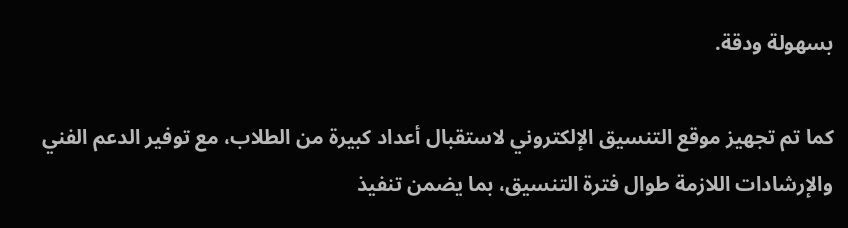بسهولة ودقة.

كما تم تجهيز موقع التنسيق الإلكتروني لاستقبال أعداد كبيرة من الطلاب، مع توفير الدعم الفني والإرشادات اللازمة طوال فترة التنسيق، بما يضمن تنفيذ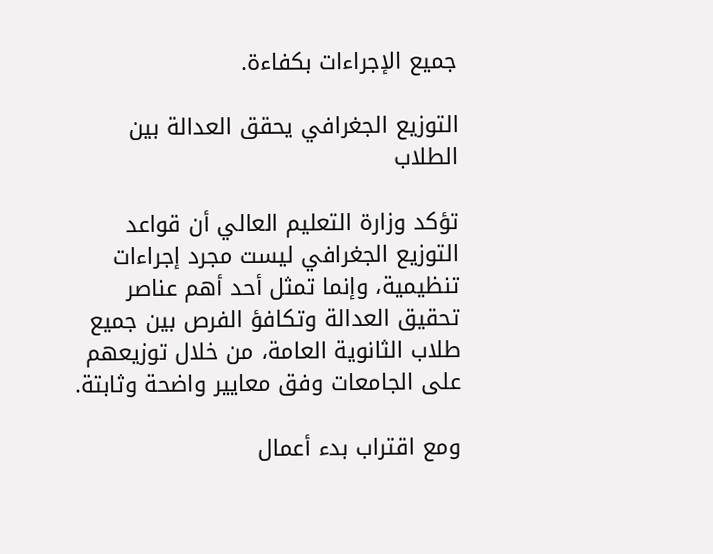جميع الإجراءات بكفاءة.

التوزيع الجغرافي يحقق العدالة بين الطلاب

تؤكد وزارة التعليم العالي أن قواعد التوزيع الجغرافي ليست مجرد إجراءات تنظيمية، وإنما تمثل أحد أهم عناصر تحقيق العدالة وتكافؤ الفرص بين جميع طلاب الثانوية العامة، من خلال توزيعهم على الجامعات وفق معايير واضحة وثابتة.

ومع اقتراب بدء أعمال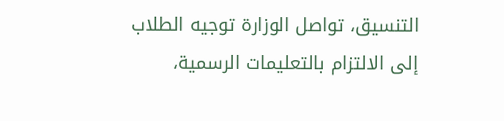التنسيق، تواصل الوزارة توجيه الطلاب إلى الالتزام بالتعليمات الرسمية،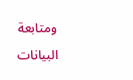ومتابعة البيانات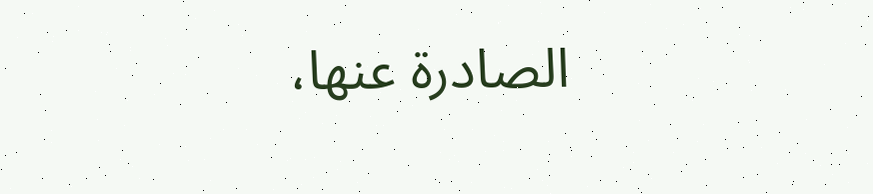الصادرة عنها،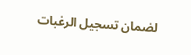لضمان تسجيل الرغبات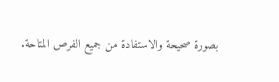بصورة صحيحة والاستفادة من جميع الفرص المتاحة.